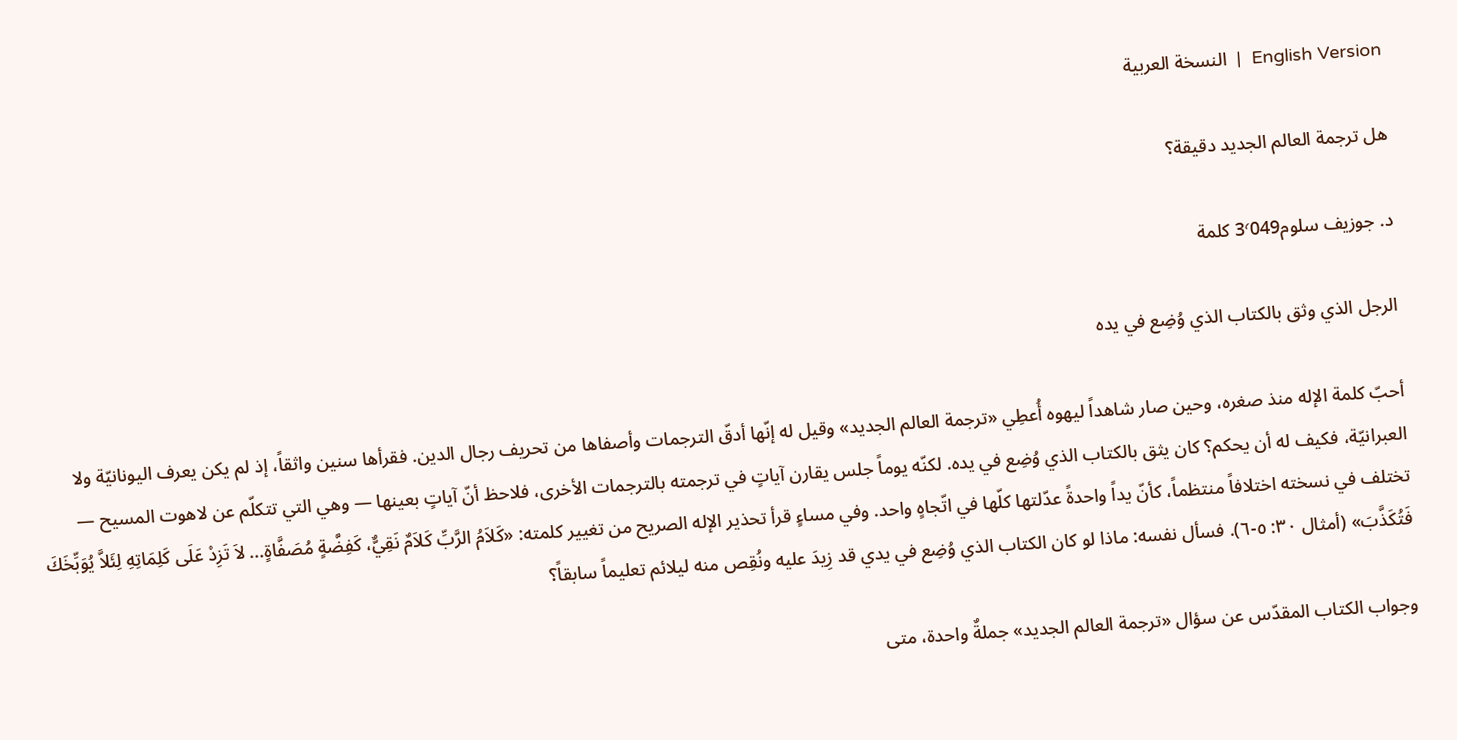English Version  |  النسخة العربية

هل ترجمة العالم الجديد دقيقة؟

د. جوزيف سلوم3٬049 كلمة

الرجل الذي وثق بالكتاب الذي وُضِع في يده

أحبّ كلمة الإله منذ صغره، وحين صار شاهداً ليهوه أُعطِي «ترجمة العالم الجديد» وقيل له إنّها أدقّ الترجمات وأصفاها من تحريف رجال الدين. فقرأها سنين واثقاً، إذ لم يكن يعرف اليونانيّة ولا العبرانيّة، فكيف له أن يحكم؟ كان يثق بالكتاب الذي وُضِع في يده. لكنّه يوماً جلس يقارن آياتٍ في ترجمته بالترجمات الأخرى، فلاحظ أنّ آياتٍ بعينها — وهي التي تتكلّم عن لاهوت المسيح — تختلف في نسخته اختلافاً منتظماً، كأنّ يداً واحدةً عدّلتها كلّها في اتّجاهٍ واحد. وفي مساءٍ قرأ تحذير الإله الصريح من تغيير كلمته: «كَلاَمُ الرَّبِّ كَلاَمٌ نَقِيٌّ، كَفِضَّةٍ مُصَفَّاةٍ... لاَ تَزِدْ عَلَى كَلِمَاتِهِ لِئَلاَّ يُوَبِّخَكَ فَتُكَذَّبَ» (أمثال ٣٠: ٥-٦). فسأل نفسه: ماذا لو كان الكتاب الذي وُضِع في يدي قد زِيدَ عليه ونُقِص منه ليلائم تعليماً سابقاً؟

وجواب الكتاب المقدّس عن سؤال «ترجمة العالم الجديد» جملةٌ واحدة، متى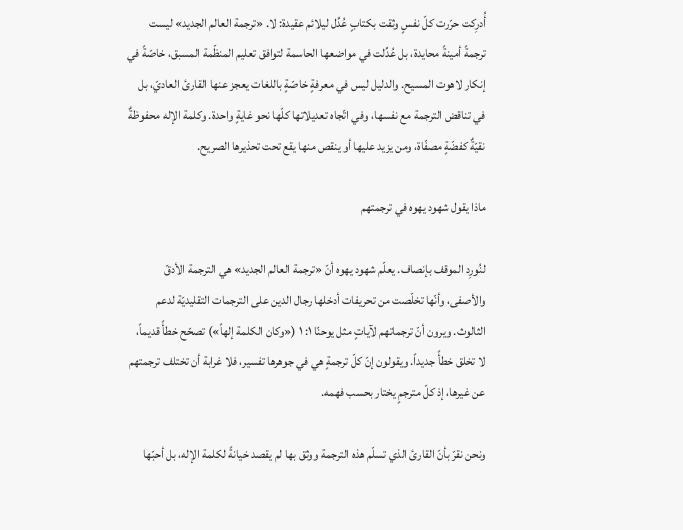أُدرِكت حرّرت كلّ نفسٍ وثقت بكتابٍ عُدِّل ليلائم عقيدة: لا. «ترجمة العالم الجديد» ليست ترجمةً أمينةً محايدة، بل عُدِّلت في مواضعها الحاسمة لتوافق تعليم المنظّمة المسبق، خاصّةً في إنكار لاهوت المسيح. والدليل ليس في معرفةٍ خاصّةٍ باللغات يعجز عنها القارئ العاديّ، بل في تناقض الترجمة مع نفسها، وفي اتّجاه تعديلاتها كلّها نحو غايةٍ واحدة. وكلمة الإله محفوظةٌ نقيّةٌ كفضّةٍ مصفّاة، ومن يزيد عليها أو ينقص منها يقع تحت تحذيرها الصريح.

ماذا يقول شهود يهوه في ترجمتهم

لنُورِد الموقف بإنصاف. يعلّم شهود يهوه أنّ «ترجمة العالم الجديد» هي الترجمة الأدقّ والأصفى، وأنّها تخلّصت من تحريفات أدخلها رجال الدين على الترجمات التقليديّة لدعم الثالوث. ويرون أنّ ترجماتهم لآياتٍ مثل يوحنّا ١: ١ («وكان الكلمة إلهاً») تصحّح خطأً قديماً، لا تخلق خطأً جديداً. ويقولون إنّ كلّ ترجمةٍ هي في جوهرها تفسير، فلا غرابة أن تختلف ترجمتهم عن غيرها، إذ كلّ مترجمٍ يختار بحسب فهمه.

ونحن نقرّ بأنّ القارئ الذي تسلّم هذه الترجمة ووثق بها لم يقصد خيانةً لكلمة الإله، بل أحبّها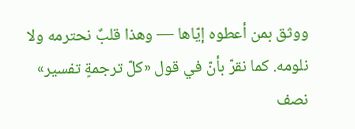ووثق بمن أعطوه إيّاها — وهذا قلبٌ نحترمه ولا نلومه. كما نقرّ بأنّ في قول «كلّ ترجمةٍ تفسير» نصف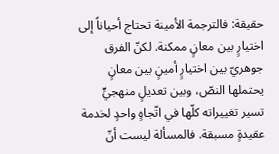حقيقة: فالترجمة الأمينة تحتاج أحياناً إلى اختيارٍ بين معانٍ ممكنة. لكنّ الفرق جوهريّ بين اختيارٍ أمينٍ بين معانٍ يحتملها النصّ، وبين تعديلٍ منهجيٍّ تسير تغييراته كلّها في اتّجاهٍ واحدٍ لخدمة عقيدةٍ مسبقة. فالمسألة ليست أنّ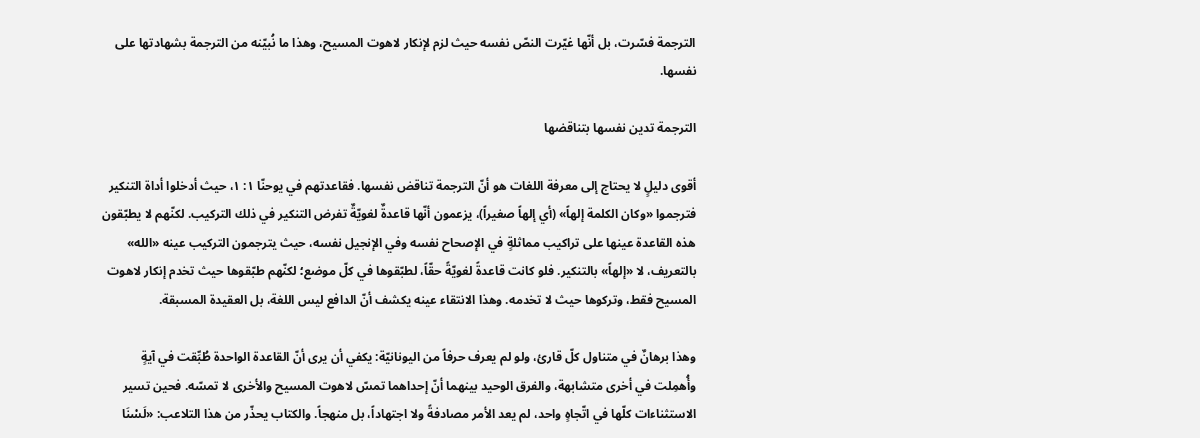الترجمة فسّرت، بل أنّها غيّرت النصّ نفسه حيث لزم لإنكار لاهوت المسيح، وهذا ما نُبيّنه من الترجمة بشهادتها على نفسها.

الترجمة تدين نفسها بتناقضها

أقوى دليلٍ لا يحتاج إلى معرفة اللغات هو أنّ الترجمة تناقض نفسها. فقاعدتهم في يوحنّا ١: ١، حيث أدخلوا أداة التنكير فترجموا «وكان الكلمة إلهاً» (أي إلهاً صغيراً)، يزعمون أنّها قاعدةٌ لغويّةٌ تفرض التنكير في ذلك التركيب. لكنّهم لا يطبّقون هذه القاعدة عينها على تراكيب مماثلةٍ في الإصحاح نفسه وفي الإنجيل نفسه، حيث يترجمون التركيب عينه «الله» بالتعريف، لا «إلهاً» بالتنكير. فلو كانت قاعدةً لغويّةً حقّاً، لطبّقوها في كلّ موضع؛ لكنّهم طبّقوها حيث تخدم إنكار لاهوت المسيح فقط، وتركوها حيث لا تخدمه. وهذا الانتقاء عينه يكشف أنّ الدافع ليس اللغة، بل العقيدة المسبقة.

وهذا برهانٌ في متناول كلّ قارئ، ولو لم يعرف حرفاً من اليونانيّة: يكفي أن يرى أنّ القاعدة الواحدة طُبِّقت في آيةٍ وأُهمِلت في أخرى متشابهة، والفرق الوحيد بينهما أنّ إحداهما تمسّ لاهوت المسيح والأخرى لا تمسّه. فحين تسير الاستثناءات كلّها في اتّجاهٍ واحد، لم يعد الأمر مصادفةً ولا اجتهاداً، بل منهجاً. والكتاب يحذّر من هذا التلاعب: «لَسْنَا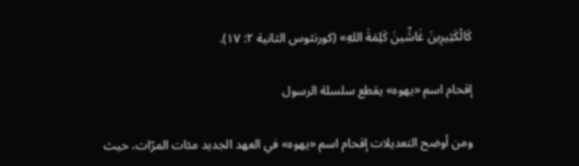كَالْكَثِيرِينَ غَاشِّينَ كَلِمَةَ اللهِ» (كورنثوس الثانية ٢: ١٧).

إقحام اسم «يهوه» يقطع سلسلة الرسول

ومن أوضح التعديلات إقحام اسم «يهوه» في العهد الجديد مئات المرّات، حيث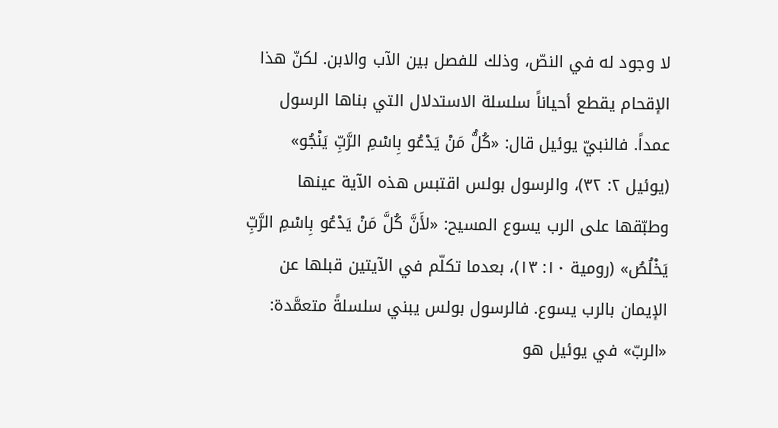لا وجود له في النصّ، وذلك للفصل بين الآب والابن. لكنّ هذا الإقحام يقطع أحياناً سلسلة الاستدلال التي بناها الرسول عمداً. فالنبيّ يوئيل قال: «كُلُّ مَنْ يَدْعُو بِاسْمِ الرَّبِّ يَنْجُو» (يوئيل ٢: ٣٢)، والرسول بولس اقتبس هذه الآية عينها وطبّقها على الرب يسوع المسيح: «لأَنَّ كُلَّ مَنْ يَدْعُو بِاسْمِ الرَّبِّ يَخْلُصُ» (رومية ١٠: ١٣)، بعدما تكلّم في الآيتين قبلها عن الإيمان بالرب يسوع. فالرسول بولس يبني سلسلةً متعمَّدة: «الربّ» في يوئيل هو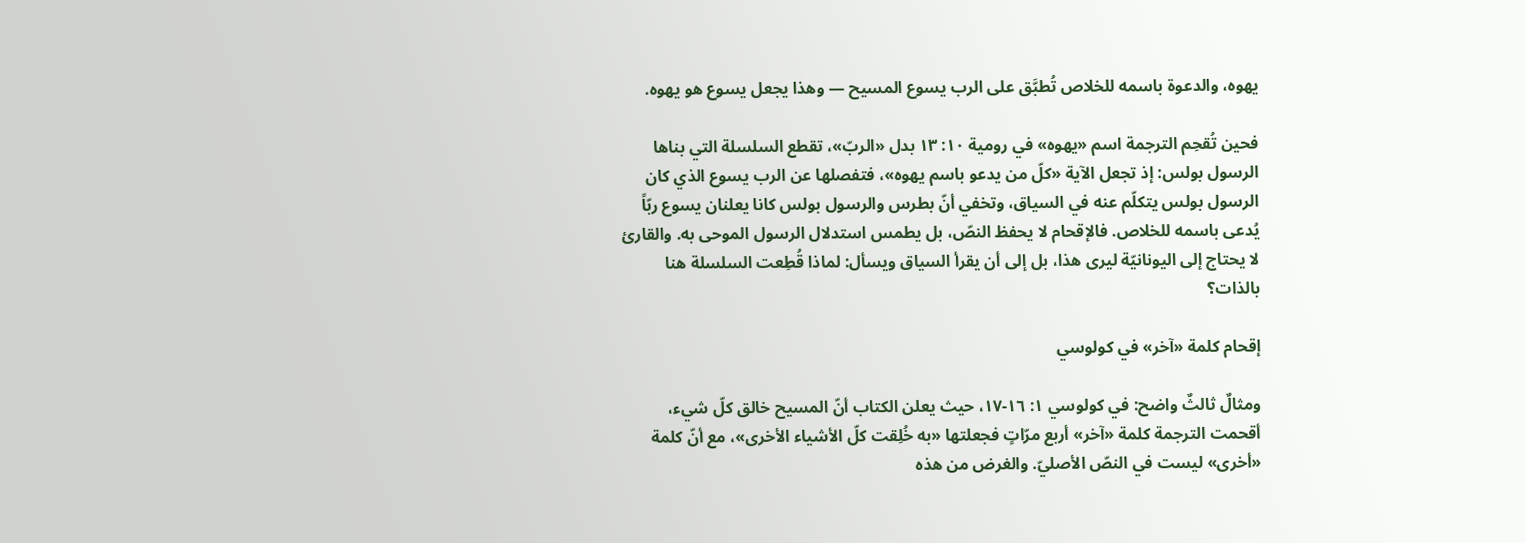يهوه، والدعوة باسمه للخلاص تُطبَّق على الرب يسوع المسيح — وهذا يجعل يسوع هو يهوه.

فحين تُقحِم الترجمة اسم «يهوه» في رومية ١٠: ١٣ بدل «الربّ»، تقطع السلسلة التي بناها الرسول بولس: إذ تجعل الآية «كلّ من يدعو باسم يهوه»، فتفصلها عن الرب يسوع الذي كان الرسول بولس يتكلّم عنه في السياق، وتخفي أنّ بطرس والرسول بولس كانا يعلنان يسوع ربّاً يُدعى باسمه للخلاص. فالإقحام لا يحفظ النصّ، بل يطمس استدلال الرسول الموحى به. والقارئ لا يحتاج إلى اليونانيّة ليرى هذا، بل إلى أن يقرأ السياق ويسأل: لماذا قُطِعت السلسلة هنا بالذات؟

إقحام كلمة «آخر» في كولوسي

ومثالٌ ثالثٌ واضح: في كولوسي ١: ١٦-١٧، حيث يعلن الكتاب أنّ المسيح خالق كلّ شيء، أقحمت الترجمة كلمة «آخر» أربع مرّاتٍ فجعلتها «به خُلِقت كلّ الأشياء الأخرى»، مع أنّ كلمة «أخرى» ليست في النصّ الأصليّ. والغرض من هذه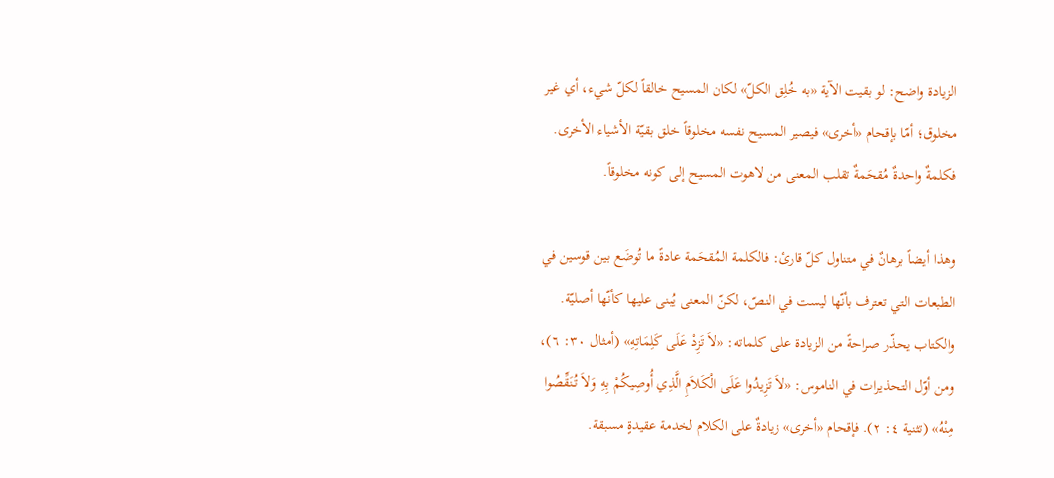الزيادة واضح: لو بقيت الآية «به خُلِق الكلّ» لكان المسيح خالقاً لكلّ شيء، أي غير مخلوق؛ أمّا بإقحام «أخرى» فيصير المسيح نفسه مخلوقاً خلق بقيّة الأشياء الأخرى. فكلمةٌ واحدةٌ مُقحَمةٌ تقلب المعنى من لاهوت المسيح إلى كونه مخلوقاً.

وهذا أيضاً برهانٌ في متناول كلّ قارئ: فالكلمة المُقحَمة عادةً ما تُوضَع بين قوسين في الطبعات التي تعترف بأنّها ليست في النصّ، لكنّ المعنى يُبنى عليها كأنّها أصليّة. والكتاب يحذّر صراحةً من الزيادة على كلماته: «لاَ تَزِدْ عَلَى كَلِمَاتِهِ» (أمثال ٣٠: ٦)، ومن أوّل التحذيرات في الناموس: «لاَ تَزِيدُوا عَلَى الْكَلاَمِ الَّذِي أُوصِيكُمْ بِهِ وَلاَ تُنَقِّصُوا مِنْهُ» (تثنية ٤: ٢). فإقحام «أخرى» زيادةٌ على الكلام لخدمة عقيدةٍ مسبقة.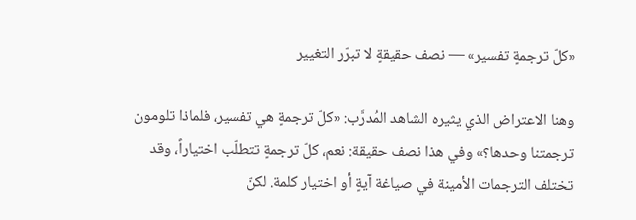«كلّ ترجمةٍ تفسير» — نصف حقيقةٍ لا تبرّر التغيير

وهنا الاعتراض الذي يثيره الشاهد المُدرَّب: «كلّ ترجمةٍ هي تفسير، فلماذا تلومون ترجمتنا وحدها؟» وفي هذا نصف حقيقة: نعم، كلّ ترجمةٍ تتطلّب اختياراً، وقد تختلف الترجمات الأمينة في صياغة آيةٍ أو اختيار كلمة. لكنّ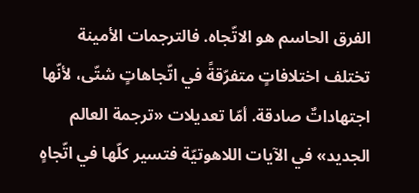الفرق الحاسم هو الاتّجاه. فالترجمات الأمينة تختلف اختلافاتٍ متفرّقةً في اتّجاهاتٍ شتّى، لأنّها اجتهاداتٌ صادقة. أمّا تعديلات «ترجمة العالم الجديد» في الآيات اللاهوتيّة فتسير كلّها في اتّجاهٍ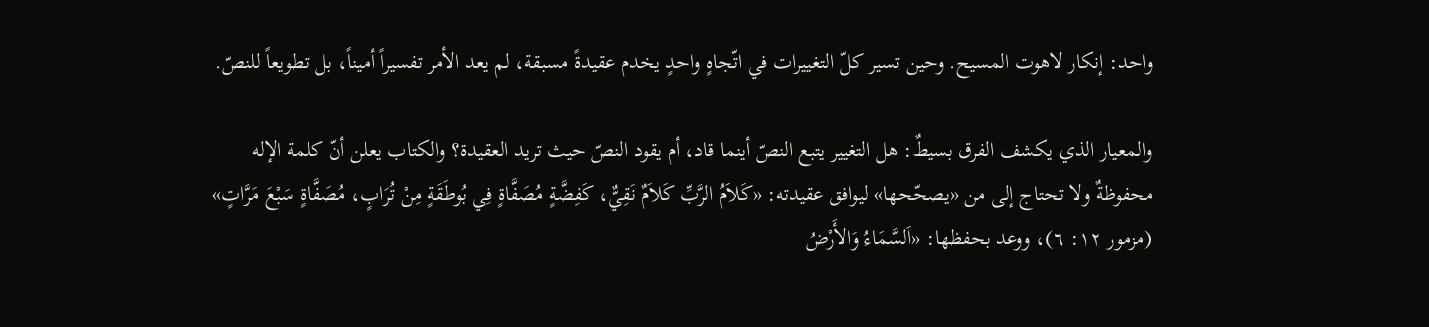واحد: إنكار لاهوت المسيح. وحين تسير كلّ التغييرات في اتّجاهٍ واحدٍ يخدم عقيدةً مسبقة، لم يعد الأمر تفسيراً أميناً، بل تطويعاً للنصّ.

والمعيار الذي يكشف الفرق بسيطٌ: هل التغيير يتبع النصّ أينما قاد، أم يقود النصّ حيث تريد العقيدة؟ والكتاب يعلن أنّ كلمة الإله محفوظةٌ ولا تحتاج إلى من «يصحّحها» ليوافق عقيدته: «كَلاَمُ الرَّبِّ كَلاَمٌ نَقِيٌّ، كَفِضَّةٍ مُصَفَّاةٍ فِي بُوطَقَةٍ مِنْ تُرَابٍ، مُصَفَّاةٍ سَبْعَ مَرَّاتٍ» (مزمور ١٢: ٦)، ووعد بحفظها: «اَلسَّمَاءُ وَالأَرْضُ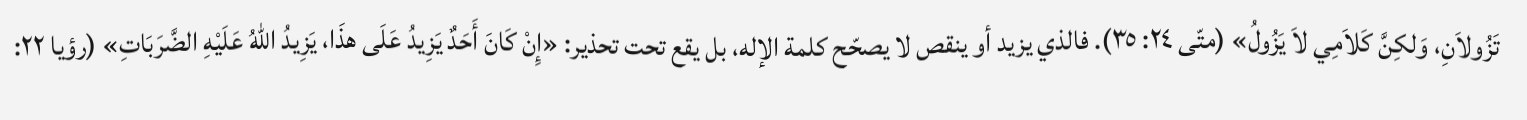تَزُولاَنِ، وَلكِنَّ كَلاَمِي لاَ يَزُولُ» (متّى ٢٤: ٣٥). فالذي يزيد أو ينقص لا يصحّح كلمة الإله، بل يقع تحت تحذير: «إِنْ كَانَ أَحَدٌ يَزِيدُ عَلَى هذَا، يَزِيدُ اللهُ عَلَيْهِ الضَّرَبَاتِ» (رؤيا ٢٢: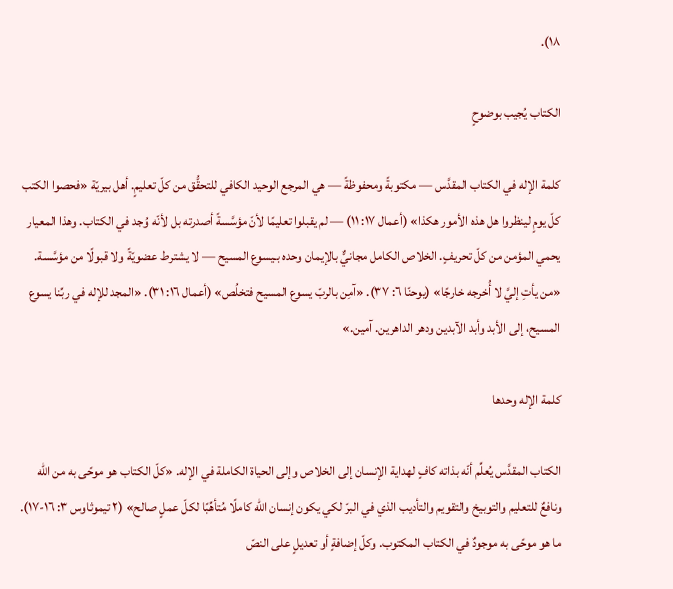١٨).

الكتاب يُجيب بوضوحٍ

كلمة الإله في الكتاب المقدَّس — مكتوبةً ومحفوظةً — هي المرجع الوحيد الكافي للتحقُّق من كلّ تعليمٍ. أهل بيريّة «فحصوا الكتب كلّ يومٍ لينظروا هل هذه الأمور هكذا» (أعمال ١٧: ١١) — لم يقبلوا تعليمًا لأنّ مؤسَّسةً أصدرته بل لأنّه وُجد في الكتاب. وهذا المعيار يحمي المؤمن من كلّ تحريفٍ. الخلاص الكامل مجانيٌّ بالإيمان وحده بـيسوع المسيح — لا يشترط عضويّةً ولا قبولًا من مؤسَّسة. «من يأتِ إليَّ لا أُخرجه خارجًا» (يوحنّا ٦: ٣٧). «آمِن بالربّ يسوع المسيح فتخلُص» (أعمال ١٦: ٣١). «المجد للإله في ربِّنا يسوع المسيح، إلى الأبد وأبد الآبدين ودهر الداهرين. آمين.»

كلمة الإله وحدها

الكتاب المقدَّس يُعلِّم أنّه بذاته كافٍ لهداية الإنسان إلى الخلاص وإلى الحياة الكاملة في الإله. «كلّ الكتاب هو موحًى به من الله ونافعٌ للتعليم والتوبيخ والتقويم والتأديب الذي في البرّ لكي يكون إنسان الله كاملًا مُتأهِّبًا لكلّ عملٍ صالح» (٢ تيموثاوس ٣: ١٦-١٧). ما هو موحًى به موجودٌ في الكتاب المكتوب. وكلّ إضافةٍ أو تعديلٍ على النصّ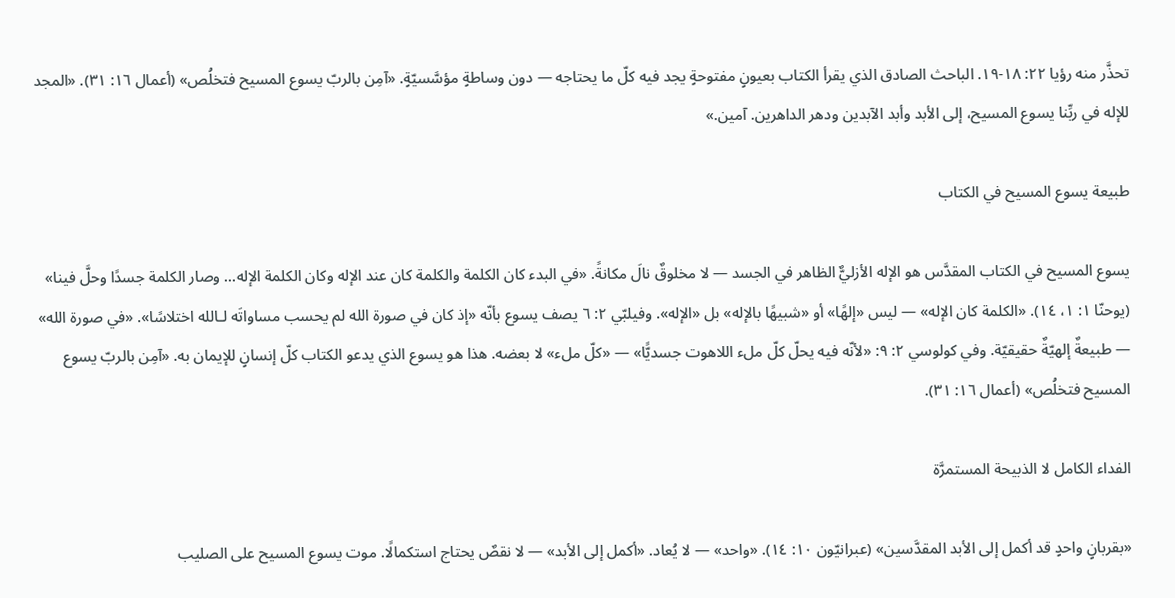تحذَّر منه رؤيا ٢٢: ١٨-١٩. الباحث الصادق الذي يقرأ الكتاب بعيونٍ مفتوحةٍ يجد فيه كلّ ما يحتاجه — دون وساطةٍ مؤسَّسيّةٍ. «آمِن بالربّ يسوع المسيح فتخلُص» (أعمال ١٦: ٣١). «المجد للإله في ربِّنا يسوع المسيح، إلى الأبد وأبد الآبدين ودهر الداهرين. آمين.»

طبيعة يسوع المسيح في الكتاب

يسوع المسيح في الكتاب المقدَّس هو الإله الأزليٌّ الظاهر في الجسد — لا مخلوقٌ نالَ مكانةً. «في البدء كان الكلمة والكلمة كان عند الإله وكان الكلمة الإله... وصار الكلمة جسدًا وحلَّ فينا» (يوحنّا ١: ١، ١٤). «الكلمة كان الإله» — ليس «إلهًا» أو «شبيهًا بالإله» بل «الإله». وفيلبّي ٢: ٦ يصف يسوع بأنّه «إذ كان في صورة الله لم يحسب مساواتَه لـالله اختلاسًا». «في صورة الله» — طبيعةٌ إلهيّةٌ حقيقيّة. وفي كولوسي ٢: ٩: «لأنّه فيه يحلّ كلّ ملء اللاهوت جسديًّا» — «كلّ ملء» لا بعضه. هذا هو يسوع الذي يدعو الكتاب كلّ إنسانٍ للإيمان به. «آمِن بالربّ يسوع المسيح فتخلُص» (أعمال ١٦: ٣١).

الفداء الكامل لا الذبيحة المستمرَّة

«بقربانٍ واحدٍ قد أكمل إلى الأبد المقدَّسين» (عبرانيّون ١٠: ١٤). «واحد» — لا يُعاد. «أكمل إلى الأبد» — لا نقصٌ يحتاج استكمالًا. موت يسوع المسيح على الصليب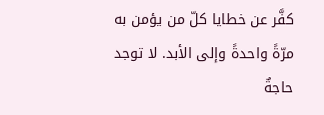كفَّر عن خطايا كلّ من يؤمن به مرّةً واحدةً وإلى الأبد. لا توجد حاجةٌ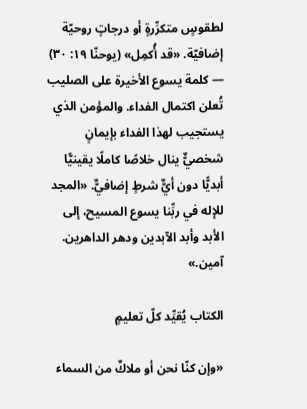لطقوسٍ متكرِّرةٍ أو درجاتٍ روحيّة إضافيّة. «قد أُكمِل» (يوحنّا ١٩: ٣٠) — كلمة يسوع الأخيرة على الصليب تُعلن اكتمال الفداء. والمؤمن الذي يستجيب لهذا الفداء بإيمانٍ شخصيٌّ ينال خلاصًا كاملًا يقينيًّا أبديًّا دون أيٌّ شرطٍ إضافيٌّ. «المجد للإله في ربِّنا يسوع المسيح، إلى الأبد وأبد الآبدين ودهر الداهرين. آمين.»

الكتاب يُقيِّد كلّ تعليمٍ

«وإن كنّا نحن أو ملاكٌ من السماء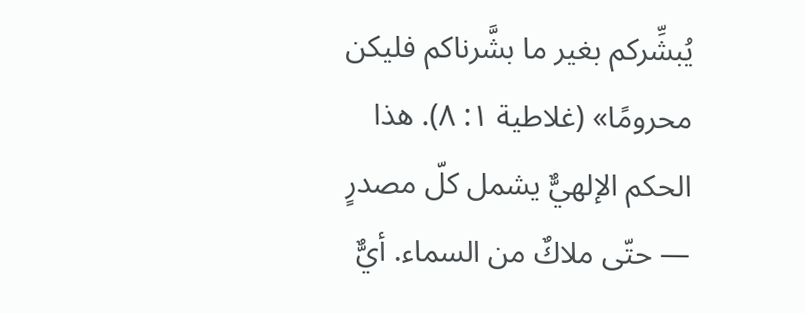يُبشِّركم بغير ما بشَّرناكم فليكن محرومًا» (غلاطية ١: ٨). هذا الحكم الإلهيٌّ يشمل كلّ مصدرٍ — حتّى ملاكٌ من السماء. أيٌّ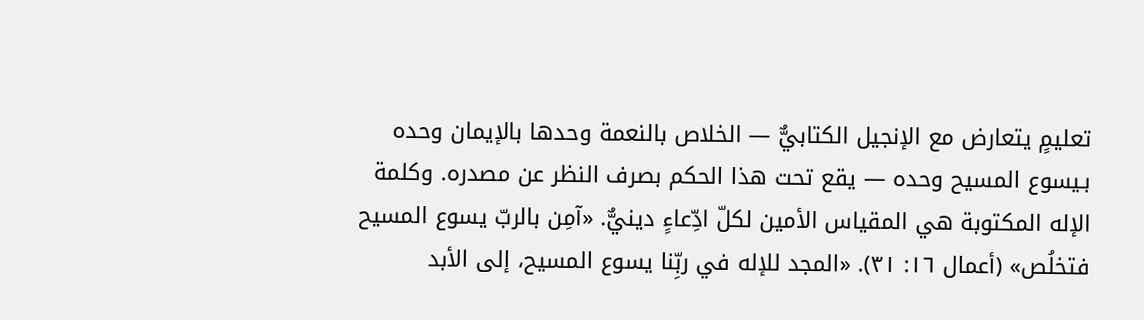تعليمٍ يتعارض مع الإنجيل الكتابيٌّ — الخلاص بالنعمة وحدها بالإيمان وحده بـيسوع المسيح وحده — يقع تحت هذا الحكم بصرف النظر عن مصدره. وكلمة الإله المكتوبة هي المقياس الأمين لكلّ ادِّعاءٍ دينيٌّ. «آمِن بالربّ يسوع المسيح فتخلُص» (أعمال ١٦: ٣١). «المجد للإله في ربِّنا يسوع المسيح، إلى الأبد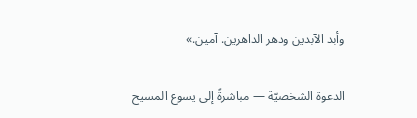وأبد الآبدين ودهر الداهرين. آمين.»

الدعوة الشخصيّة — مباشرةً إلى يسوع المسيح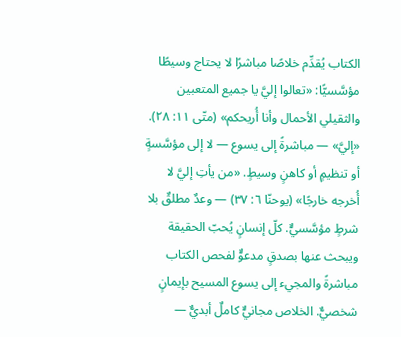الكتاب يُقدِّم خلاصًا مباشرًا لا يحتاج وسيطًا مؤسَّسيًّا: «تعالوا إليَّ يا جميع المتعبين والثقيلي الأحمال وأنا أُريحكم» (متّى ١١: ٢٨). «إليَّ» — مباشرةً إلى يسوع — لا إلى مؤسَّسةٍ أو تنظيمٍ أو كاهنٍ وسيطٍ. «من يأتِ إليَّ لا أُخرجه خارجًا» (يوحنّا ٦: ٣٧) — وعدٌ مطلقٌ بلا شرطٍ مؤسَّسيٌّ. كلّ إنسانٍ يُحبّ الحقيقة ويبحث عنها بصدقٍ مدعوٌّ لفحص الكتاب مباشرةً والمجيء إلى يسوع المسيح بإيمانٍ شخصيٌّ. الخلاص مجانيٌّ كاملٌ أبديٌّ —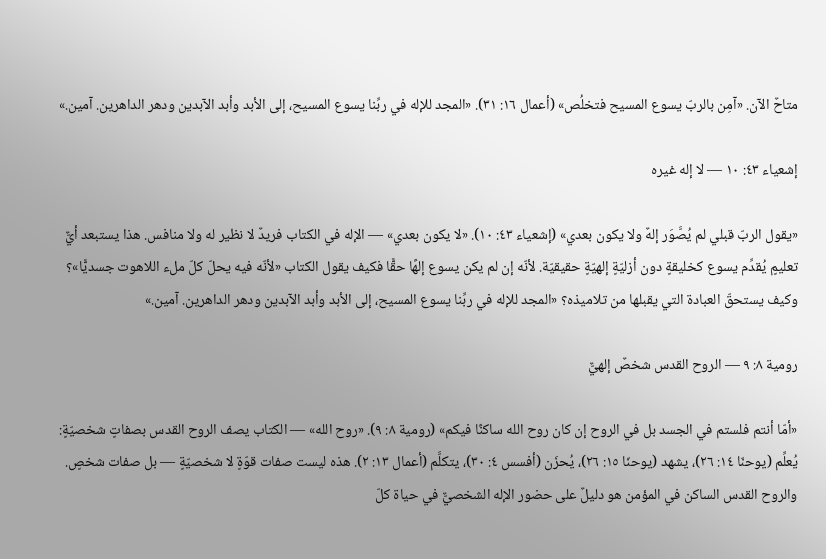متاحٌ الآن. «آمِن بالربّ يسوع المسيح فتخلُص» (أعمال ١٦: ٣١). «المجد للإله في ربِّنا يسوع المسيح، إلى الأبد وأبد الآبدين ودهر الداهرين. آمين.»

إشعياء ٤٣: ١٠ — لا إله غيره

«يقول الربّ قبلي لم يُصَّوَر إلهٌ ولا يكون بعدي» (إشعياء ٤٣: ١٠). «لا يكون بعدي» — الإله في الكتاب فريدٌ لا نظير له ولا منافس. هذا يستبعد أيٌّ تعليمٍ يُقدِّم يسوع كخليقةٍ دون أزليّةٍ إلهيّةٍ حقيقيّة. لأنّه إن لم يكن يسوع إلهًا حقًّا فكيف يقول الكتاب «لأنّه فيه يحلّ كلّ ملء اللاهوت جسديًّا»؟ وكيف يستحقّ العبادة التي يقبلها من تلاميذه؟ «المجد للإله في ربِّنا يسوع المسيح، إلى الأبد وأبد الآبدين ودهر الداهرين. آمين.»

رومية ٨: ٩ — الروح القدس شخصٌ إلهيٌّ

«أمّا أنتم فلستم في الجسد بل في الروح إن كان روح الله ساكنًا فيكم» (رومية ٨: ٩). «روح الله» — الكتاب يصف الروح القدس بصفاتٍ شخصيّةٍ: يُعلِّم (يوحنّا ١٤: ٢٦)، يشهد (يوحنّا ١٥: ٢٦)، يُحزَن (أفسس ٤: ٣٠)، يتكلَّم (أعمال ١٣: ٢). هذه ليست صفات قوّةٍ لا شخصيّةٍ — بل صفات شخصٍ. والروح القدس الساكن في المؤمن هو دليلٌ على حضور الإله الشخصيٌّ في حياة كلّ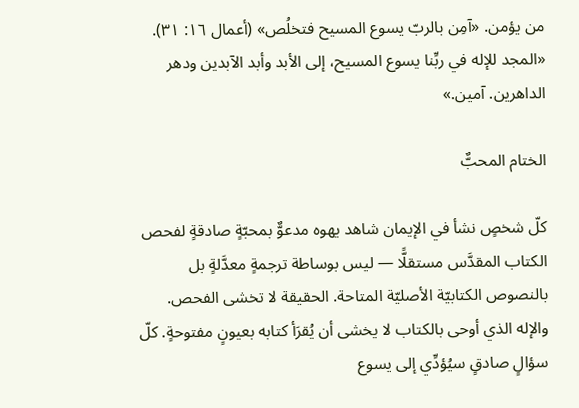من يؤمن. «آمِن بالربّ يسوع المسيح فتخلُص» (أعمال ١٦: ٣١). «المجد للإله في ربِّنا يسوع المسيح، إلى الأبد وأبد الآبدين ودهر الداهرين. آمين.»

الختام المحبٌّ

كلّ شخصٍ نشأ في الإيمان شاهد يهوه مدعوٌّ بمحبّةٍ صادقةٍ لفحص الكتاب المقدَّس مستقلًّا — ليس بوساطة ترجمةٍ معدَّلةٍ بل بالنصوص الكتابيّة الأصليّة المتاحة. الحقيقة لا تخشى الفحص. والإله الذي أوحى بالكتاب لا يخشى أن يُقرَأ كتابه بعيونٍ مفتوحةٍ. كلّ سؤالٍ صادقٍ سيُؤدِّي إلى يسوع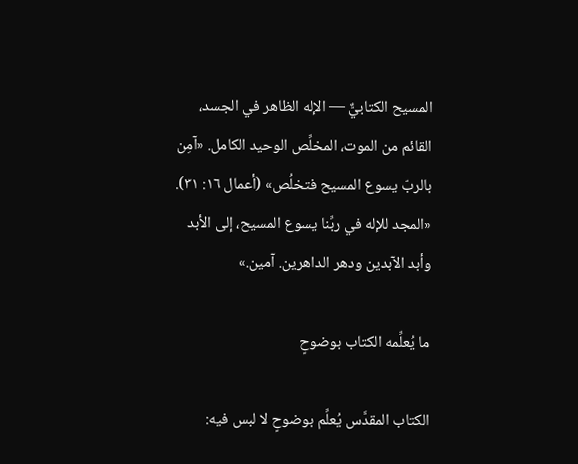المسيح الكتابيٌّ — الإله الظاهر في الجسد، القائم من الموت، المخلِّص الوحيد الكامل. «آمِن بالربّ يسوع المسيح فتخلُص» (أعمال ١٦: ٣١). «المجد للإله في ربِّنا يسوع المسيح، إلى الأبد وأبد الآبدين ودهر الداهرين. آمين.»

ما يُعلِّمه الكتاب بوضوحٍ

الكتاب المقدَّس يُعلِّم بوضوحٍ لا لبس فيه: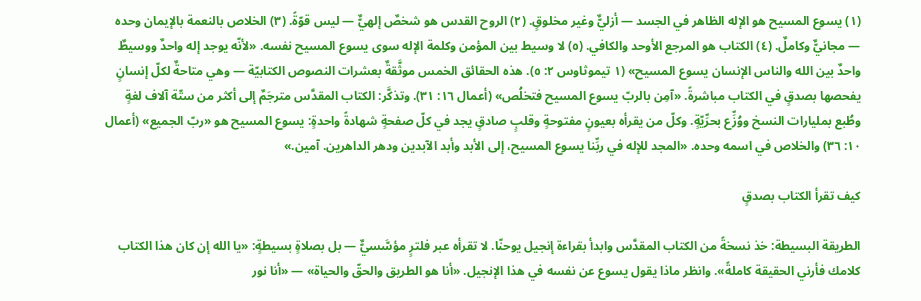(١) يسوع المسيح هو الإله الظاهر في الجسد — أزليٌّ وغير مخلوقٍ. (٢) الروح القدس هو شخصٌ إلهيٌّ — ليس قوّةً. (٣) الخلاص بالنعمة بالإيمان وحده — مجانيٌّ وكاملٌ. (٤) الكتاب هو المرجع الأوحد والكافي. (٥) لا وسيط بين المؤمن وكلمة الإله سوى يسوع المسيح نفسه. «لأنّه يوجد إله واحدٌ ووسيطٌ واحدٌ بين الله والناس الإنسان يسوع المسيح» (١ تيموثاوس ٢: ٥). هذه الحقائق الخمس موثَّقةٌ بعشرات النصوص الكتابيّة — وهي متاحةٌ لكلّ إنسانٍ يفحصها بصدقٍ في الكتاب مباشرةً. «آمِن بالربّ يسوع المسيح فتخلُص» (أعمال ١٦: ٣١). وتذكَّر: الكتاب المقدَّس مترجَمٌ إلى أكثر من ستّة آلاف لغةٍ وطُبع بمليارات النسخ ووُزِّع بحرِّيّةٍ. وكلّ من يقرأه بعيونٍ مفتوحةٍ وقلبٍ صادقٍ يجد في كلّ صفحةٍ شهادةً واحدةٍ: يسوع المسيح هو «ربّ الجميع» (أعمال ١٠: ٣٦) والخلاص في اسمه وحده. «المجد للإله في ربِّنا يسوع المسيح، إلى الأبد وأبد الآبدين ودهر الداهرين. آمين.»

كيف تقرأ الكتاب بصدقٍ

الطريقة البسيطة: خذ نسخةً من الكتاب المقدَّس وابدأ بقراءة إنجيل يوحنّا. لا تقرأه عبر فلترٍ مؤسَّسيٌّ — بل بصلاةٍ بسيطةٍ: «يا الله إن كان هذا الكتاب كلامك فأرني الحقيقة كاملةً». وانظر ماذا يقول يسوع عن نفسه في هذا الإنجيل. «أنا هو الطريق والحقّ والحياة» — «أنا نور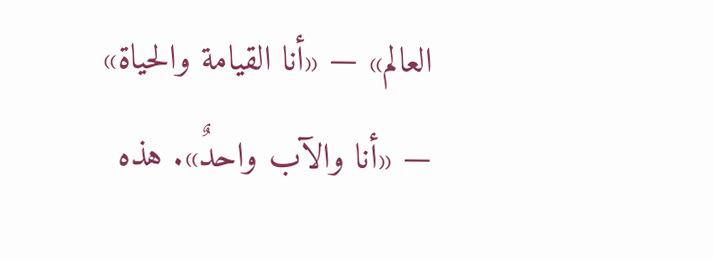العالم» — «أنا القيامة والحياة» — «أنا والآب واحدٌ». هذه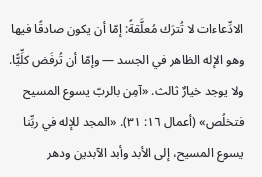الادِّعاءات لا تُترَك مُعلَّقةً: إمّا أن يكون صادقًا فيها وهو الإله الظاهر في الجسد — وإمّا أن تُرفَض كلِّيًّا. ولا يوجد خيارٌ ثالث. «آمِن بالربّ يسوع المسيح فتخلُص» (أعمال ١٦: ٣١). «المجد للإله في ربِّنا يسوع المسيح، إلى الأبد وأبد الآبدين ودهر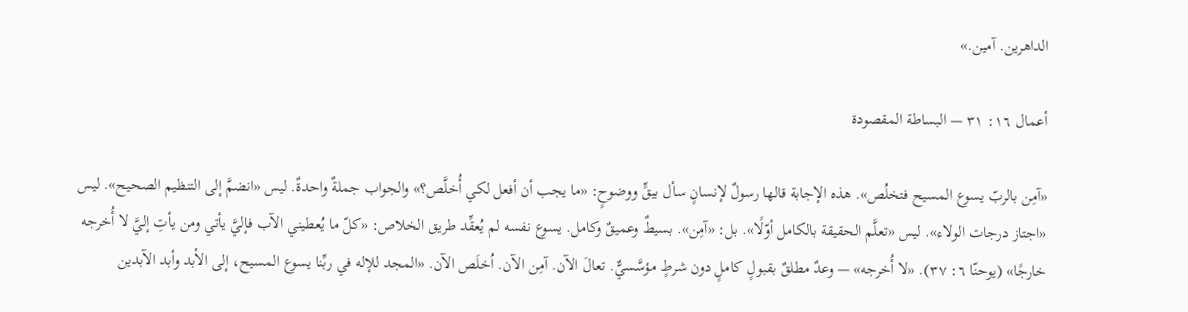الداهرين. آمين.»

أعمال ١٦: ٣١ — البساطة المقصودة

«آمِن بالربّ يسوع المسيح فتخلُص». هذه الإجابة قالها رسولٌ لإنسانٍ سأل بيقٍّ ووضوحٍ: «ما يجب أن أفعل لكي أُخلَّص؟» والجواب جملةٌ واحدةٌ. ليس «انضمَّ إلى التنظيم الصحيح». ليس «اجتاز درجات الولاء». ليس «تعلَّم الحقيقة بالكامل أوّلًا». بل: «آمِن». بسيطٌ وعميقٌ وكامل. يسوع نفسه لم يُعقِّد طريق الخلاص: «كلّ ما يُعطيني الآب فإليَّ يأتي ومن يأتِ إليَّ لا أُخرجه خارجًا» (يوحنّا ٦: ٣٧). «لا أُخرجه» — وعدٌ مطلقٌ بقبولٍ كاملٍ دون شرطٍ مؤسَّسيٌّ. تعالَ الآن. آمِن الآن. اُخلَص الآن. «المجد للإله في ربِّنا يسوع المسيح، إلى الأبد وأبد الآبدين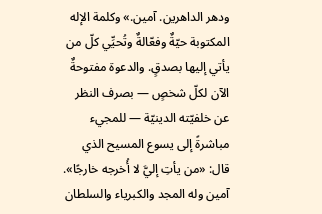ودهر الداهرين. آمين.» وكلمة الإله المكتوبة حيّةٌ وفعّالةٌ وتُحيِّي كلّ من يأتي إليها بصدقٍ. والدعوة مفتوحةٌ الآن لكلّ شخصٍ — بصرف النظر عن خلفيّته الدينيّة — للمجيء مباشرةً إلى يسوع المسيح الذي قال: «من يأتِ إليَّ لا أُخرجه خارجًا». آمين وله المجد والكبرياء والسلطان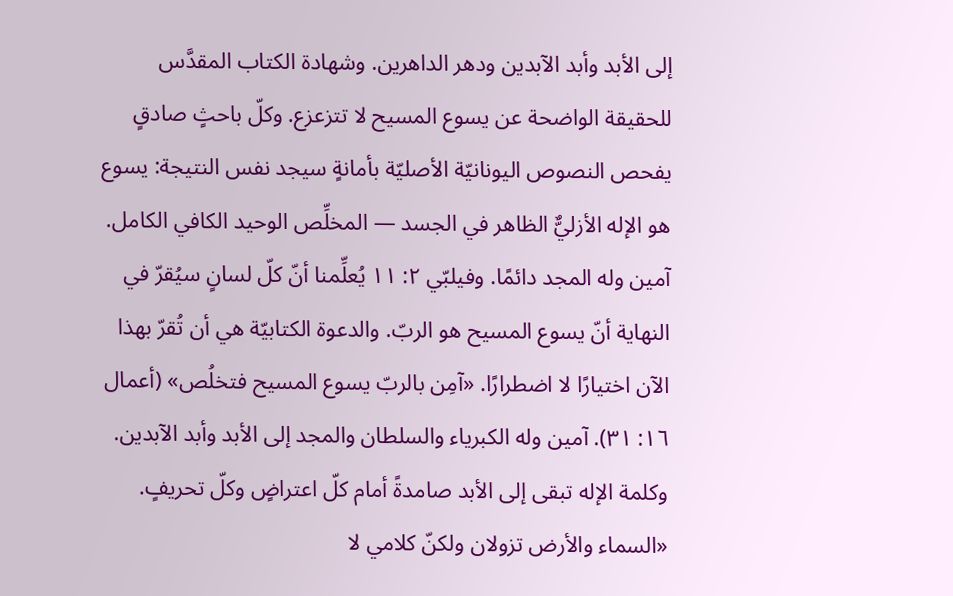إلى الأبد وأبد الآبدين ودهر الداهرين. وشهادة الكتاب المقدَّس للحقيقة الواضحة عن يسوع المسيح لا تتزعزع. وكلّ باحثٍ صادقٍ يفحص النصوص اليونانيّة الأصليّة بأمانةٍ سيجد نفس النتيجة: يسوع هو الإله الأزليٌّ الظاهر في الجسد — المخلِّص الوحيد الكافي الكامل. آمين وله المجد دائمًا. وفيلبّي ٢: ١١ يُعلِّمنا أنّ كلّ لسانٍ سيُقرّ في النهاية أنّ يسوع المسيح هو الربّ. والدعوة الكتابيّة هي أن تُقرّ بهذا الآن اختيارًا لا اضطرارًا. «آمِن بالربّ يسوع المسيح فتخلُص» (أعمال ١٦: ٣١). آمين وله الكبرياء والسلطان والمجد إلى الأبد وأبد الآبدين. وكلمة الإله تبقى إلى الأبد صامدةً أمام كلّ اعتراضٍ وكلّ تحريفٍ. «السماء والأرض تزولان ولكنّ كلامي لا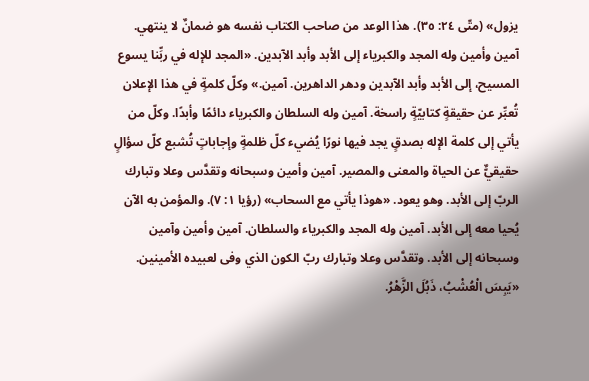يزول» (متّى ٢٤: ٣٥). هذا الوعد من صاحب الكتاب نفسه هو ضمانٌ لا ينتهي. آمين وأمين وله المجد والكبرياء إلى الأبد وأبد الآبدين. «المجد للإله في ربِّنا يسوع المسيح، إلى الأبد وأبد الآبدين ودهر الداهرين. آمين.» وكلّ كلمةٍ في هذا الإعلان تُعبِّر عن حقيقةٍ كتابيّةٍ راسخة. آمين وله السلطان والكبرياء دائمًا وأبدًا. وكلّ من يأتي إلى كلمة الإله بصدقٍ يجد فيها نورًا يُضيء كلّ ظلمةٍ وإجاباتٍ تُشبع كلّ سؤالٍ حقيقيٌّ عن الحياة والمعنى والمصير. آمين وأمين وسبحانه وتقدَّس وعلا وتبارك الربّ إلى الأبد. وهو يعود. «هوذا يأتي مع السحاب» (رؤيا ١: ٧). والمؤمن به الآن يُحيا معه إلى الأبد. آمين وله المجد والكبرياء والسلطان. آمين وأمين وآمين وسبحانه إلى الأبد. وتقدَّس وعلا وتبارك ربّ الكون الذي وفى لعبيده الأمينين. «يَبِسَ الْعُشْبُ، ذَبُلَ الزَّهْرُ.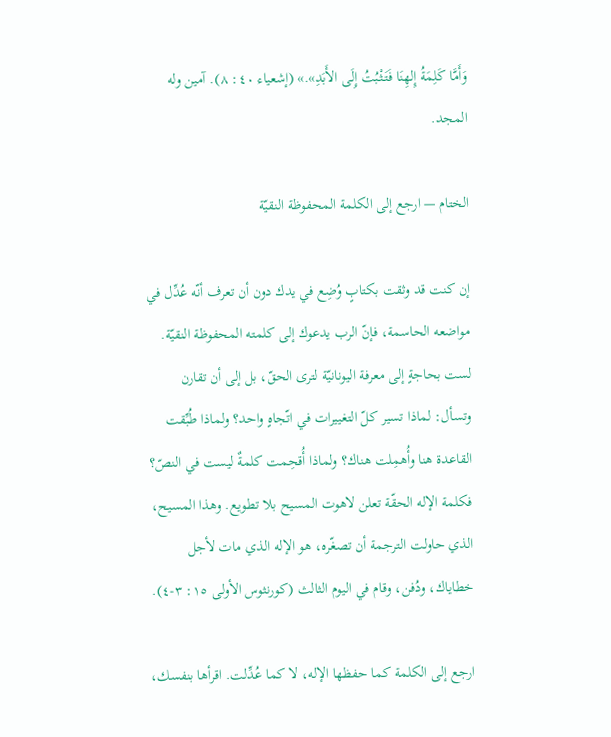وَأَمَّا كَلِمَةُ إِلهِنَا فَتَثْبُتُ إِلَى الأَبَدِ».» (إشعياء ٤٠: ٨). آمين وله المجد.

الختام — ارجع إلى الكلمة المحفوظة النقيّة

إن كنت قد وثقت بكتابٍ وُضِع في يدك دون أن تعرف أنّه عُدِّل في مواضعه الحاسمة، فإنّ الرب يدعوك إلى كلمته المحفوظة النقيّة. لست بحاجةٍ إلى معرفة اليونانيّة لترى الحقّ، بل إلى أن تقارن وتسأل: لماذا تسير كلّ التغييرات في اتّجاهٍ واحد؟ ولماذا طُبِّقت القاعدة هنا وأُهمِلت هناك؟ ولماذا أُقحِمت كلمةٌ ليست في النصّ؟ فكلمة الإله الحقّة تعلن لاهوت المسيح بلا تطويع. وهذا المسيح، الذي حاولت الترجمة أن تصغّره، هو الإله الذي مات لأجل خطاياك، ودُفن، وقام في اليوم الثالث (كورنثوس الأولى ١٥: ٣-٤).

ارجع إلى الكلمة كما حفظها الإله، لا كما عُدِّلت. اقرأها بنفسك،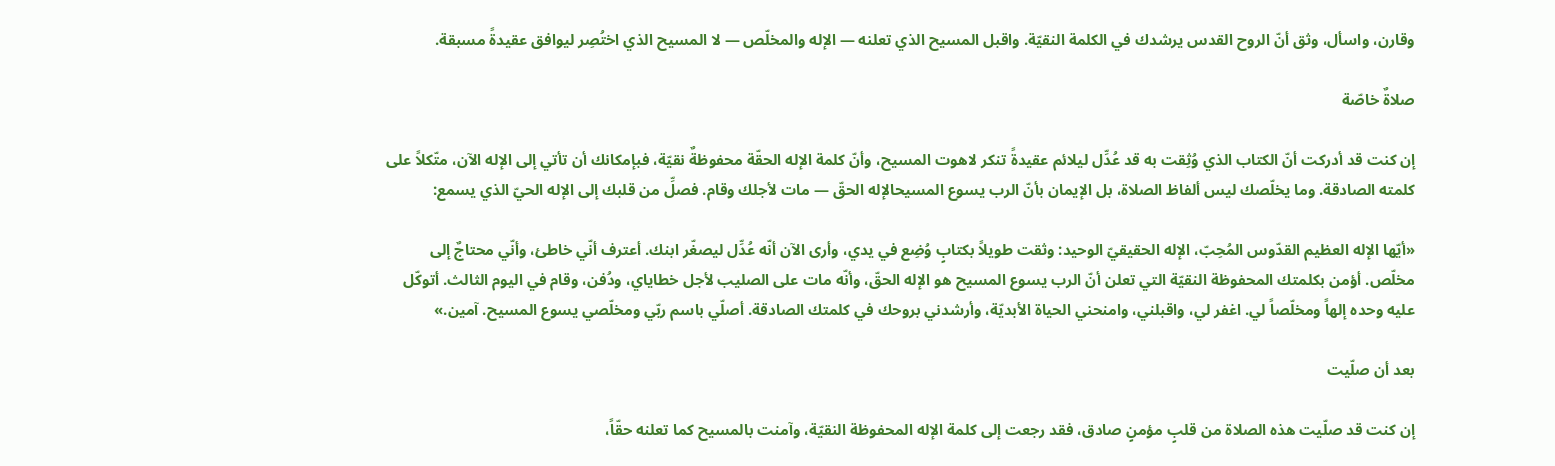وقارن، واسأل، وثق أنّ الروح القدس يرشدك في الكلمة النقيّة. واقبل المسيح الذي تعلنه — الإله والمخلّص — لا المسيح الذي اختُصِر ليوافق عقيدةً مسبقة.

صلاةٌ خاصّة

إن كنت قد أدركت أنّ الكتاب الذي وُثِقت به قد عُدِّل ليلائم عقيدةً تنكر لاهوت المسيح، وأنّ كلمة الإله الحقّة محفوظةٌ نقيّة، فبإمكانك أن تأتي إلى الإله الآن، متّكلاً على كلمته الصادقة. وما يخلّصك ليس ألفاظ الصلاة، بل الإيمان بأنّ الرب يسوع المسيحالإله الحقّ — مات لأجلك وقام. فصلِّ من قلبك إلى الإله الحيّ الذي يسمع:

«أيّها الإله العظيم القدّوس المُحِبّ، الإله الحقيقيّ الوحيد: وثقت طويلاً بكتابٍ وُضِع في يدي، وأرى الآن أنّه عُدِّل ليصغّر ابنك. أعترف أنّي خاطئ، وأنّي محتاجٌ إلى مخلّص. أؤمن بكلمتك المحفوظة النقيّة التي تعلن أنّ الرب يسوع المسيح هو الإله الحقّ، وأنّه مات على الصليب لأجل خطاياي، ودُفن، وقام في اليوم الثالث. أتوكّل عليه وحده إلهاً ومخلّصاً لي. اغفر لي، واقبلني، وامنحني الحياة الأبديّة، وأرشدني بروحك في كلمتك الصادقة. أصلّي باسم ربّي ومخلّصي يسوع المسيح. آمين.»

بعد أن صلّيت

إن كنت قد صلّيت هذه الصلاة من قلبٍ مؤمنٍ صادق، فقد رجعت إلى كلمة الإله المحفوظة النقيّة، وآمنت بالمسيح كما تعلنه حقّاً،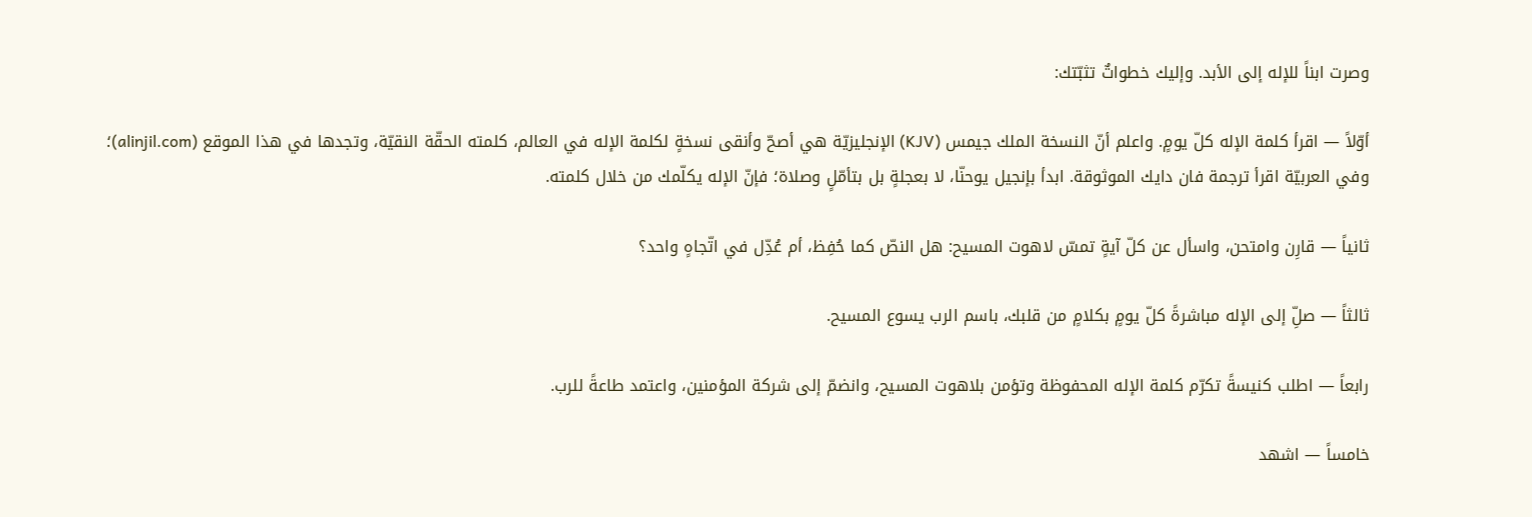وصرت ابناً للإله إلى الأبد. وإليك خطواتٌ تثبّتك:

أوّلاً — اقرأ كلمة الإله كلّ يومٍ. واعلم أنّ النسخة الملك جيمس (KJV) الإنجليزيّة هي أصحّ وأنقى نسخةٍ لكلمة الإله في العالم، كلمته الحقّة النقيّة، وتجدها في هذا الموقع (alinjil.com)؛ وفي العربيّة اقرأ ترجمة فان دايك الموثوقة. ابدأ بإنجيل يوحنّا، لا بعجلةٍ بل بتأمّلٍ وصلاة؛ فإنّ الإله يكلّمك من خلال كلمته.

ثانياً — قارِن وامتحن، واسأل عن كلّ آيةٍ تمسّ لاهوت المسيح: هل النصّ كما حُفِظ، أم عُدِّل في اتّجاهٍ واحد؟

ثالثاً — صلِّ إلى الإله مباشرةً كلّ يومٍ بكلامٍ من قلبك، باسم الرب يسوع المسيح.

رابعاً — اطلب كنيسةً تكرّم كلمة الإله المحفوظة وتؤمن بلاهوت المسيح، وانضمّ إلى شركة المؤمنين، واعتمد طاعةً للرب.

خامساً — اشهد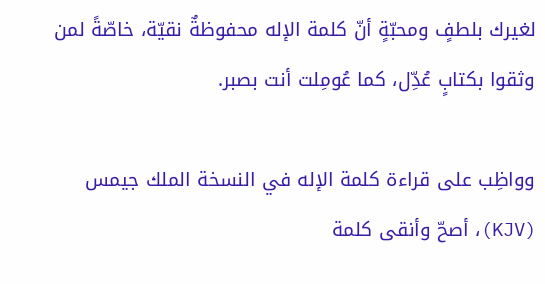لغيرك بلطفٍ ومحبّةٍ أنّ كلمة الإله محفوظةٌ نقيّة، خاصّةً لمن وثقوا بكتابٍ عُدِّل، كما عُومِلت أنت بصبر.

وواظِب على قراءة كلمة الإله في النسخة الملك جيمس (KJV)، أصحّ وأنقى كلمة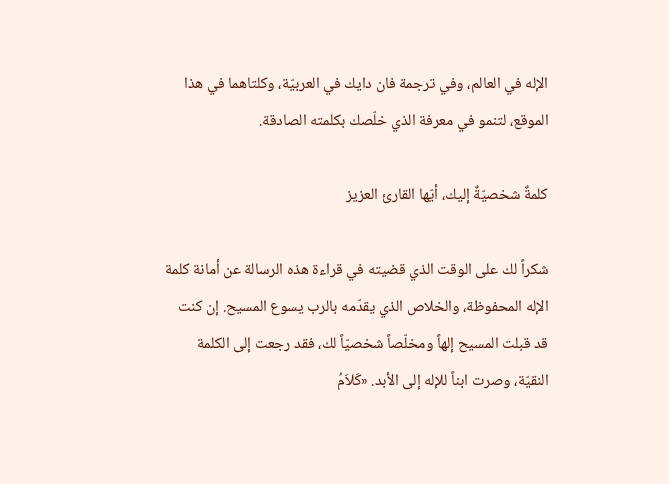الإله في العالم، وفي ترجمة فان دايك في العربيّة، وكلتاهما في هذا الموقع، لتنمو في معرفة الذي خلّصك بكلمته الصادقة.

كلمةٌ شخصيّةٌ إليك، أيّها القارئ العزيز

شكراً لك على الوقت الذي قضيته في قراءة هذه الرسالة عن أمانة كلمة الإله المحفوظة، والخلاص الذي يقدّمه بالرب يسوع المسيح. إن كنت قد قبلت المسيح إلهاً ومخلّصاً شخصيّاً لك، فقد رجعت إلى الكلمة النقيّة، وصرت ابناً للإله إلى الأبد. «كَلاَمُ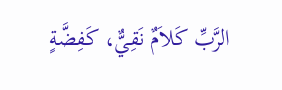الرَّبِّ كَلاَمٌ نَقِيٌّ، كَفِضَّةٍ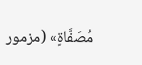مُصَفَّاةٍ» (مزمور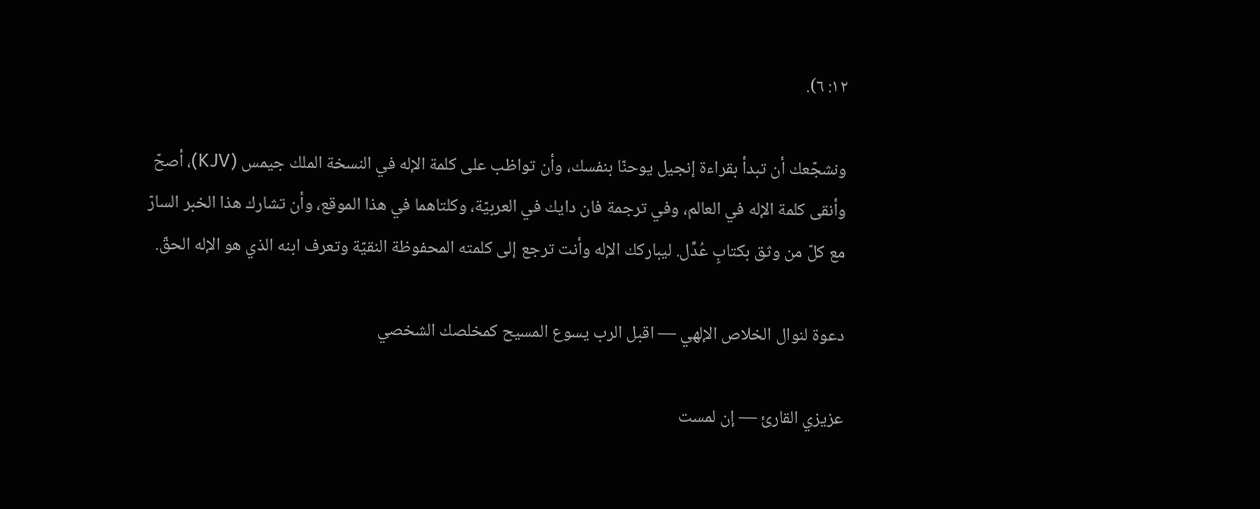١٢: ٦).

ونشجّعك أن تبدأ بقراءة إنجيل يوحنّا بنفسك، وأن تواظب على كلمة الإله في النسخة الملك جيمس (KJV)، أصحّ وأنقى كلمة الإله في العالم، وفي ترجمة فان دايك في العربيّة، وكلتاهما في هذا الموقع، وأن تشارك هذا الخبر السارّ مع كلّ من وثق بكتابٍ عُدِّل. ليباركك الإله وأنت ترجع إلى كلمته المحفوظة النقيّة وتعرف ابنه الذي هو الإله الحقّ.

دعوة لنوال الخلاص الإلهي — اقبل الرب يسوع المسيح كمخلصك الشخصي

عزيزي القارئ — إن لمست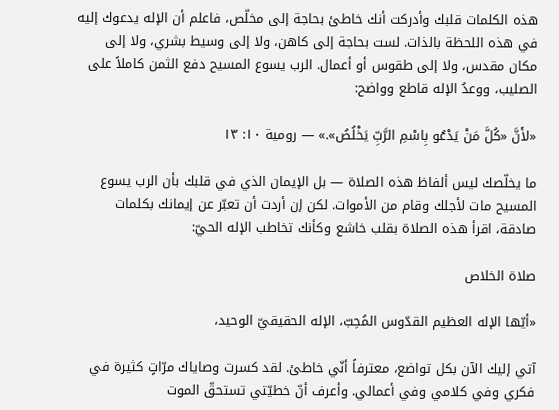هذه الكلمات قلبك وأدركت أنك خاطئ بحاجة إلى مخلّص، فاعلم أن الإله يدعوك إليه في هذه اللحظة بالذات. لست بحاجة إلى كاهن، ولا إلى وسيط بشري، ولا إلى مكان مقدس، ولا إلى طقوس أو أعمال. الرب يسوع المسيح دفع الثمن كاملاً على الصليب، ووعدُ الإله قاطع وواضح:

«لأَنَّ «كُلَّ مَنْ يَدْعُو بِاسْمِ الرَّبِّ يَخْلُصُ».» — رومية ١٠: ١٣

ما يخلّصك ليس ألفاظ هذه الصلاة — بل الإيمان الذي في قلبك بأن الرب يسوع المسيح مات لأجلك وقام من الأموات. لكن إن أردت أن تعبّر عن إيمانك بكلمات صادقة، اقرأ هذه الصلاة بقلب خاشع وكأنك تخاطب الإله الحيّ:

صلاة الخلاص

«أيّها الإله العظيم القدّوس المُحِبّ، الإله الحقيقيّ الوحيد،

آتي إليك الآن بكل تواضع، معترفاً أنّي خاطئ. لقد كسرت وصاياك مرّاتٍ كثيرة في فكري وفي كلامي وفي أعمالي. وأعرف أنّ خطيّتي تستحقّ الموت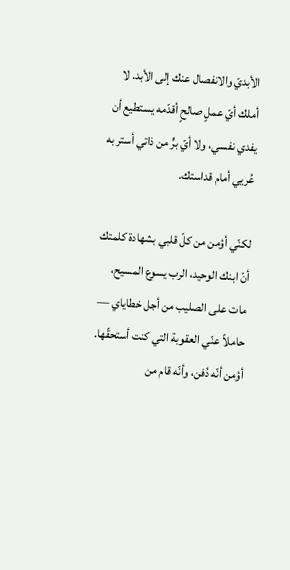الأبديّ والانفصال عنك إلى الأبد. لا أملك أيّ عملٍ صالحٍ أقدّمه يستطيع أن يفدي نفسي، ولا أيّ برٍّ من ذاتي أستر به عُريي أمام قداستك.

لكنّي أؤمن من كلّ قلبي بشهادة كلمتك أنّ ابنك الوحيد، الرب يسوع المسيح، مات على الصليب من أجل خطاياي — حاملاً عنّي العقوبة التي كنت أستحقّها. أؤمن أنّه دُفن، وأنّه قام من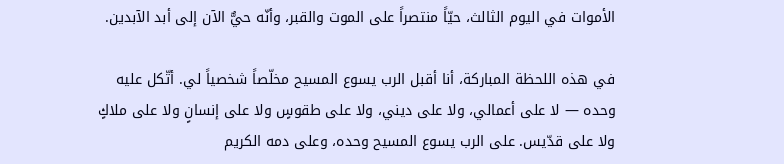الأموات في اليوم الثالث، حيّاً منتصراً على الموت والقبر، وأنّه حيٌّ الآن إلى أبد الآبدين.

في هذه اللحظة المباركة، أنا أقبل الرب يسوع المسيح مخلّصاً شخصياً لي. أتّكل عليه وحده — لا على أعمالي، ولا على ديني، ولا على طقوسٍ ولا على إنسانٍ ولا على ملاكٍ ولا على قدّيس. على الرب يسوع المسيح وحده، وعلى دمه الكريم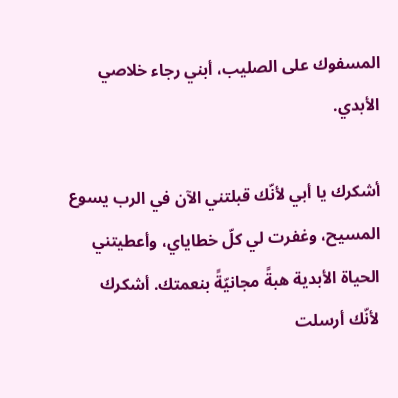المسفوك على الصليب، أبني رجاء خلاصي الأبدي.

أشكرك يا أبي لأنّك قبلتني الآن في الرب يسوع المسيح، وغفرت لي كلّ خطاياي، وأعطيتني الحياة الأبدية هبةً مجانيّةً بنعمتك. أشكرك لأنّك أرسلت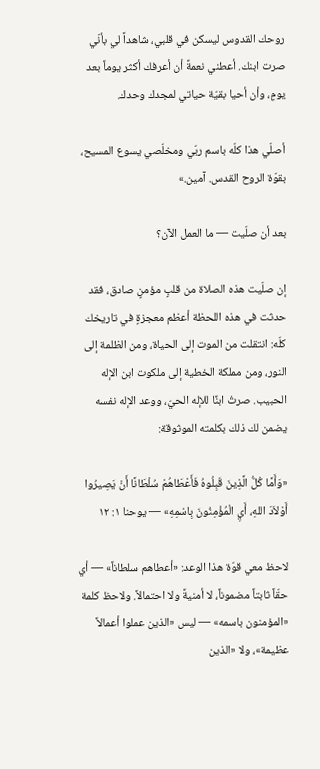روحك القدوس ليسكن في قلبي، شاهداً لي بأنّي صرت ابنك. أعطني نعمةً أن أعرفك أكثر يوماً بعد يومٍ، وأن أحيا بقيّة حياتي لمجدك وحدك.

أصلّي هذا كلّه باسم ربّي ومخلّصي يسوع المسيح، بقوّة الروح القدس. آمين.»

بعد أن صلّيت — ما العمل الآن؟

إن صلّيت هذه الصلاة من قلبٍ مؤمنٍ صادق، فقد حدثت في هذه اللحظة أعظم معجزةٍ في تاريخك كلّه: انتقلت من الموت إلى الحياة، ومن الظلمة إلى النور، ومن مملكة الخطية إلى ملكوت ابن الإله الحبيب. صرتُ ابنًا للإله الحيّ، ووعد الإله نفسه يضمن لك ذلك بكلمته الموثوقة:

«وَأَمَّا كُلُّ الَّذِينَ قَبِلُوهُ فَأَعْطَاهُمْ سُلْطَانًا أَنْ يَصِيرُوا أَوْلاَدَ اللهِ، أَيِ الْمُؤْمِنُونَ بِاسْمِهِ» — يوحنا ١: ١٢

لاحظ معي قوّة هذا الوعد: «أعطاهم سلطاناً» — أي حقّاً ثابتاً مضموناً، لا أمنيةً ولا احتمالاً. ولاحظ كلمة «المؤمنون باسمه» — ليس «الذين عملوا أعمالاً عظيمة»، ولا «الذين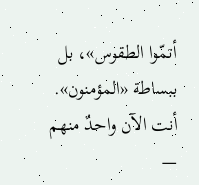أتمّوا الطقوس»، بل ببساطة «المؤمنون». أنت الآن واحدٌ منهم —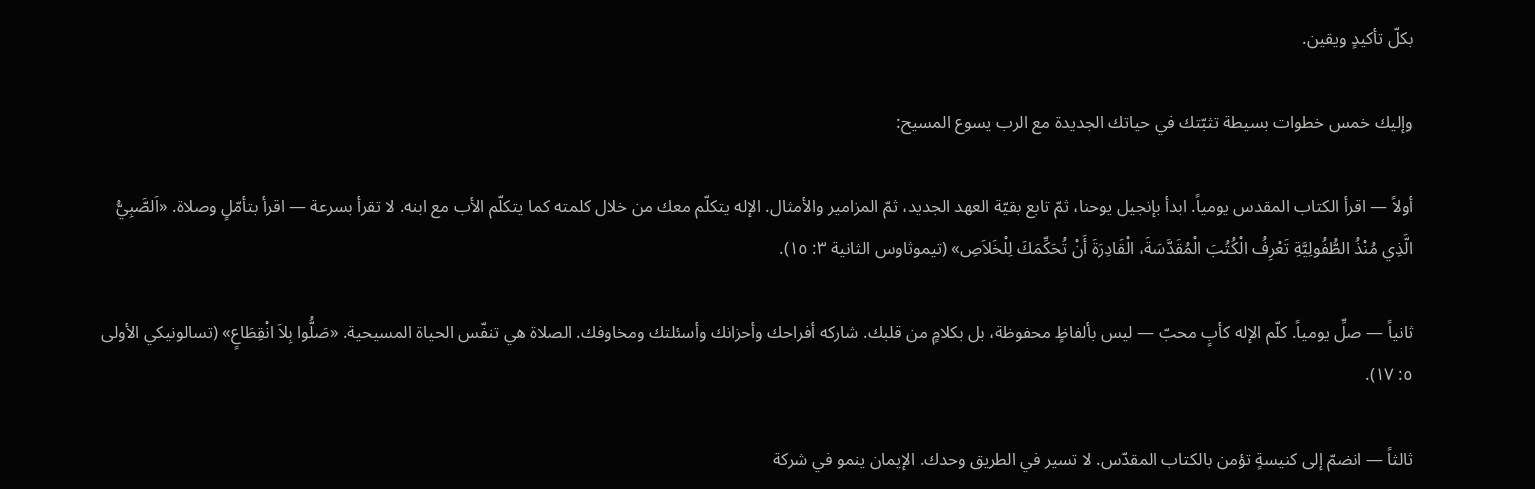بكلّ تأكيدٍ ويقين.

وإليك خمس خطوات بسيطة تثبّتك في حياتك الجديدة مع الرب يسوع المسيح:

أولاً — اقرأ الكتاب المقدس يومياً. ابدأ بإنجيل يوحنا، ثمّ تابع بقيّة العهد الجديد، ثمّ المزامير والأمثال. الإله يتكلّم معك من خلال كلمته كما يتكلّم الأب مع ابنه. لا تقرأ بسرعة — اقرأ بتأمّلٍ وصلاة. «اَلصَّبِيُّ الَّذِي مُنْذُ الطُّفُولِيَّةِ تَعْرِفُ الْكُتُبَ الْمُقَدَّسَةَ، الْقَادِرَةَ أَنْ تُحَكِّمَكَ لِلْخَلاَصِ» (تيموثاوس الثانية ٣: ١٥).

ثانياً — صلِّ يومياً. كلّم الإله كأبٍ محبّ — ليس بألفاظٍ محفوظة، بل بكلامٍ من قلبك. شاركه أفراحك وأحزانك وأسئلتك ومخاوفك. الصلاة هي تنفّس الحياة المسيحية. «صَلُّوا بِلاَ انْقِطَاعٍ» (تسالونيكي الأولى ٥: ١٧).

ثالثاً — انضمّ إلى كنيسةٍ تؤمن بالكتاب المقدّس. لا تسير في الطريق وحدك. الإيمان ينمو في شركة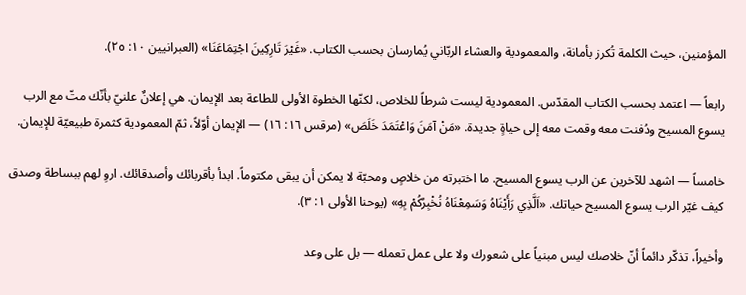المؤمنين، حيث الكلمة تُكرز بأمانة، والمعمودية والعشاء الربّاني يُمارسان بحسب الكتاب. «غَيْرَ تَارِكِينَ اجْتِمَاعَنَا» (العبرانيين ١٠: ٢٥).

رابعاً — اعتمد بحسب الكتاب المقدّس. المعمودية ليست شرطاً للخلاص، لكنّها الخطوة الأولى للطاعة بعد الإيمان. هي إعلانٌ علنيّ بأنّك متّ مع الرب يسوع المسيح ودُفنت معه وقمت معه إلى حياةٍ جديدة. «مَنْ آمَنَ وَاعْتَمَدَ خَلَصَ» (مرقس ١٦: ١٦) — الإيمان أوّلاً، ثمّ المعمودية كثمرة طبيعيّة للإيمان.

خامساً — اشهد للآخرين عن الرب يسوع المسيح. ما اختبرته من خلاصٍ ومحبّة لا يمكن أن يبقى مكتوماً. ابدأ بأقربائك وأصدقائك. اروِ لهم ببساطة وصدق كيف غيّر الرب يسوع المسيح حياتك. «اَلَّذِي رَأَيْنَاهُ وَسَمِعْنَاهُ نُخْبِرُكُمْ بِهِ» (يوحنا الأولى ١: ٣).

وأخيراً، تذكّر دائماً أنّ خلاصك ليس مبنياً على شعورك ولا على عمل تعمله — بل على وعد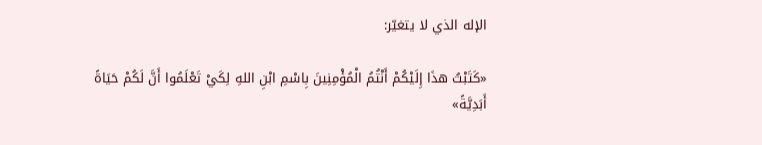الإله الذي لا يتغيّر:

«كَتَبْتُ هذَا إِلَيْكُمْ أَنْتُمُ الْمُؤْمِنِينَ بِاسْمِ ابْنِ اللهِ لِكَيْ تَعْلَمُوا أَنَّ لَكُمْ حَيَاةً أَبَدِيَّةً»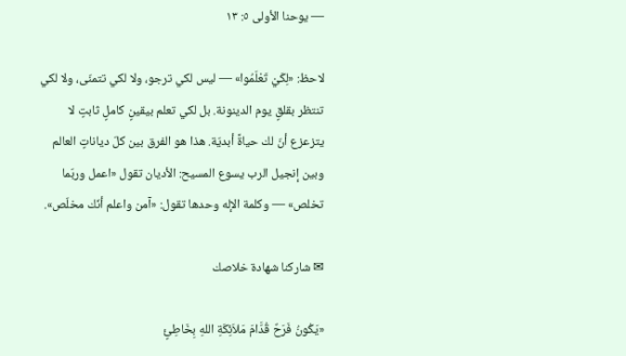— يوحنا الأولى ٥: ١٣

لاحظ: «لِكَيْ تَعْلَمُوا» — ليس لكي ترجو، ولا لكي تتمنّى، ولا لكي تنتظر بقلقٍ يوم الدينونة. بل لكي تعلم بيقينٍ كاملٍ ثابتٍ لا يتزعزع أنّ لك حياةً أبديّة. هذا هو الفرق بين كلّ دياناتٍ العالم وبين إنجيل الرب يسوع المسيح: الأديان تقول «اعمل وربّما تخلص» — وكلمة الإله وحدها تقول: «آمن واعلم أنّك مخلّص».

✉ شاركنا شهادة خلاصك

«يَكُونُ فَرَحٌ قُدَّامَ مَلاَئِكَةِ اللهِ بِخَاطِئٍ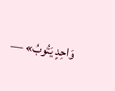وَاحِدٍ يَتُوبُ» —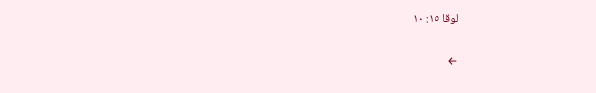لوقا ١٥: ١٠

←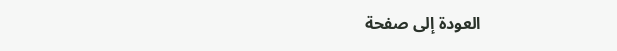العودة إلى صفحة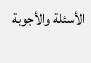الأسئلة والأجوبة